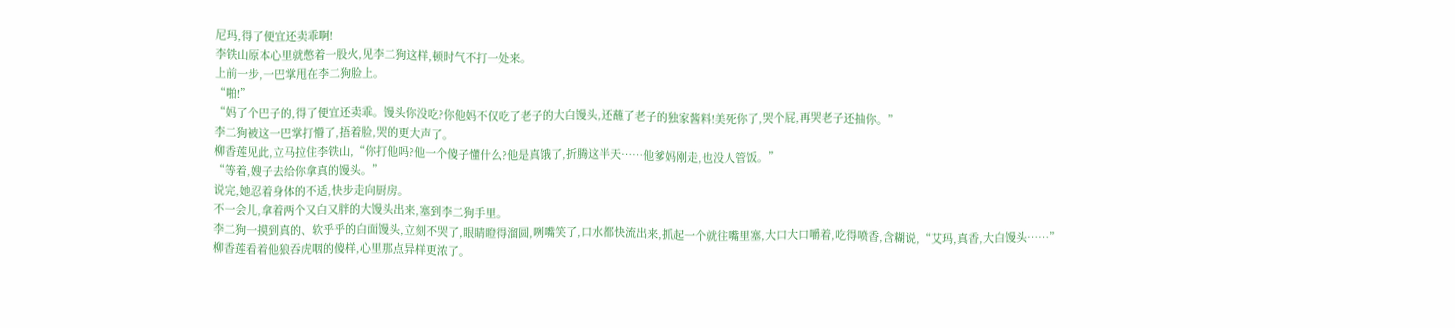尼玛,得了便宜还卖乖啊!
李铁山原本心里就憋着一股火,见李二狗这样,顿时气不打一处来。
上前一步,一巴掌甩在李二狗脸上。
“啪!”
“妈了个巴子的,得了便宜还卖乖。馒头你没吃?你他妈不仅吃了老子的大白馒头,还蘸了老子的独家酱料!美死你了,哭个屁,再哭老子还抽你。”
李二狗被这一巴掌打懵了,捂着脸,哭的更大声了。
柳香莲见此,立马拉住李铁山,“你打他吗?他一个傻子懂什么?他是真饿了,折腾这半天……他爹妈刚走,也没人管饭。”
“等着,嫂子去给你拿真的馒头。”
说完,她忍着身体的不适,快步走向厨房。
不一会儿,拿着两个又白又胖的大馒头出来,塞到李二狗手里。
李二狗一摸到真的、软乎乎的白面馒头,立刻不哭了,眼睛瞪得溜圆,咧嘴笑了,口水都快流出来,抓起一个就往嘴里塞,大口大口嚼着,吃得喷香,含糊说,“艾玛,真香,大白馒头……”
柳香莲看着他狼吞虎咽的傻样,心里那点异样更浓了。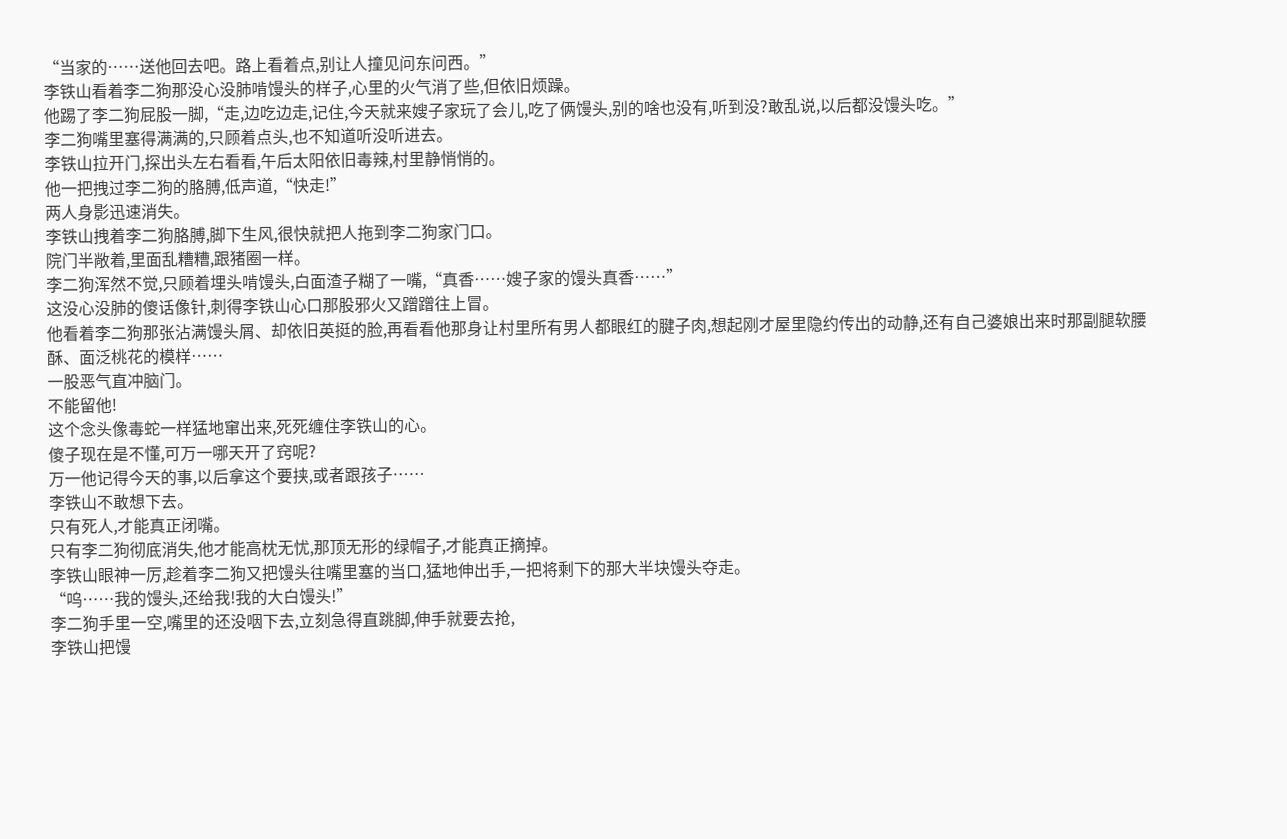“当家的……送他回去吧。路上看着点,别让人撞见问东问西。”
李铁山看着李二狗那没心没肺啃馒头的样子,心里的火气消了些,但依旧烦躁。
他踢了李二狗屁股一脚,“走,边吃边走,记住,今天就来嫂子家玩了会儿,吃了俩馒头,别的啥也没有,听到没?敢乱说,以后都没馒头吃。”
李二狗嘴里塞得满满的,只顾着点头,也不知道听没听进去。
李铁山拉开门,探出头左右看看,午后太阳依旧毒辣,村里静悄悄的。
他一把拽过李二狗的胳膊,低声道,“快走!”
两人身影迅速消失。
李铁山拽着李二狗胳膊,脚下生风,很快就把人拖到李二狗家门口。
院门半敞着,里面乱糟糟,跟猪圈一样。
李二狗浑然不觉,只顾着埋头啃馒头,白面渣子糊了一嘴,“真香……嫂子家的馒头真香……”
这没心没肺的傻话像针,刺得李铁山心口那股邪火又蹭蹭往上冒。
他看着李二狗那张沾满馒头屑、却依旧英挺的脸,再看看他那身让村里所有男人都眼红的腱子肉,想起刚才屋里隐约传出的动静,还有自己婆娘出来时那副腿软腰酥、面泛桃花的模样……
一股恶气直冲脑门。
不能留他!
这个念头像毒蛇一样猛地窜出来,死死缠住李铁山的心。
傻子现在是不懂,可万一哪天开了窍呢?
万一他记得今天的事,以后拿这个要挟,或者跟孩子……
李铁山不敢想下去。
只有死人,才能真正闭嘴。
只有李二狗彻底消失,他才能高枕无忧,那顶无形的绿帽子,才能真正摘掉。
李铁山眼神一厉,趁着李二狗又把馒头往嘴里塞的当口,猛地伸出手,一把将剩下的那大半块馒头夺走。
“呜……我的馒头,还给我!我的大白馒头!”
李二狗手里一空,嘴里的还没咽下去,立刻急得直跳脚,伸手就要去抢,
李铁山把馒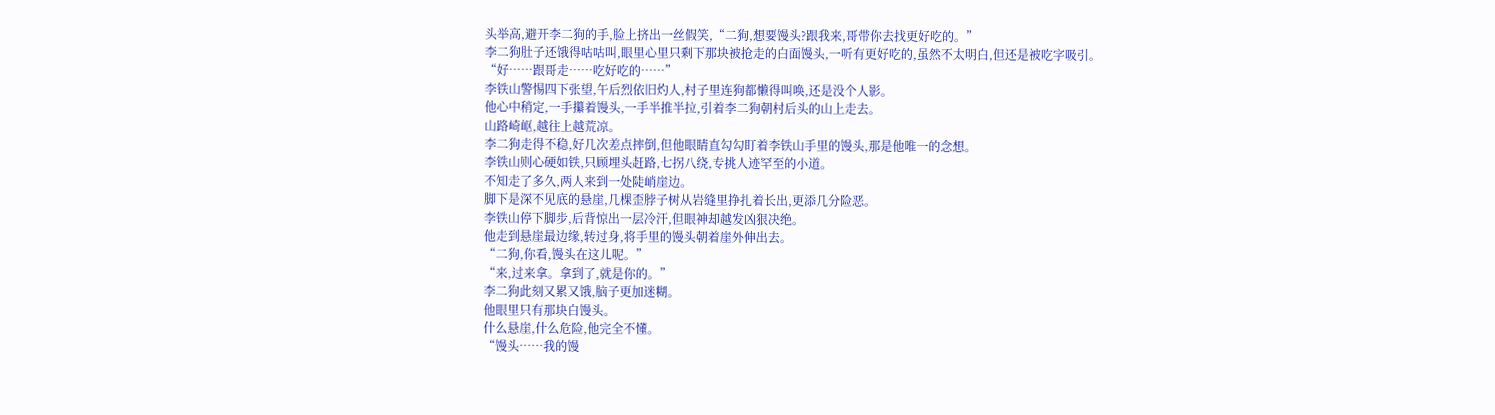头举高,避开李二狗的手,脸上挤出一丝假笑,“二狗,想要馒头?跟我来,哥带你去找更好吃的。”
李二狗肚子还饿得咕咕叫,眼里心里只剩下那块被抢走的白面馒头,一听有更好吃的,虽然不太明白,但还是被吃字吸引。
“好……跟哥走……吃好吃的……”
李铁山警惕四下张望,午后烈依旧灼人,村子里连狗都懒得叫唤,还是没个人影。
他心中稍定,一手攥着馒头,一手半推半拉,引着李二狗朝村后头的山上走去。
山路崎岖,越往上越荒凉。
李二狗走得不稳,好几次差点摔倒,但他眼睛直勾勾盯着李铁山手里的馒头,那是他唯一的念想。
李铁山则心硬如铁,只顾埋头赶路,七拐八绕,专挑人迹罕至的小道。
不知走了多久,两人来到一处陡峭崖边。
脚下是深不见底的悬崖,几棵歪脖子树从岩缝里挣扎着长出,更添几分险恶。
李铁山停下脚步,后背惊出一层冷汗,但眼神却越发凶狠决绝。
他走到悬崖最边缘,转过身,将手里的馒头朝着崖外伸出去。
“二狗,你看,馒头在这儿呢。”
“来,过来拿。拿到了,就是你的。”
李二狗此刻又累又饿,脑子更加迷糊。
他眼里只有那块白馒头。
什么悬崖,什么危险,他完全不懂。
“馒头……我的馒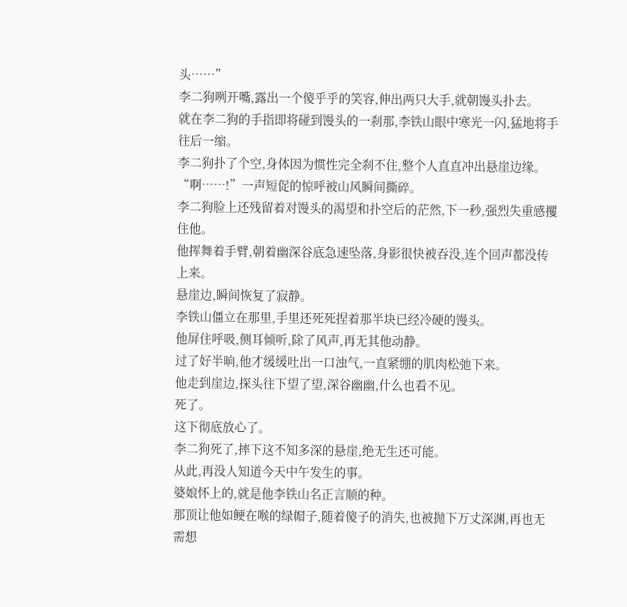头……”
李二狗咧开嘴,露出一个傻乎乎的笑容,伸出两只大手,就朝馒头扑去。
就在李二狗的手指即将碰到馒头的一刹那,李铁山眼中寒光一闪,猛地将手往后一缩。
李二狗扑了个空,身体因为惯性完全刹不住,整个人直直冲出悬崖边缘。
“啊……!”一声短促的惊呼被山风瞬间撕碎。
李二狗脸上还残留着对馒头的渴望和扑空后的茫然,下一秒,强烈失重感攫住他。
他挥舞着手臂,朝着幽深谷底急速坠落,身影很快被吞没,连个回声都没传上来。
悬崖边,瞬间恢复了寂静。
李铁山僵立在那里,手里还死死捏着那半块已经冷硬的馒头。
他屏住呼吸,侧耳倾听,除了风声,再无其他动静。
过了好半晌,他才缓缓吐出一口浊气,一直紧绷的肌肉松弛下来。
他走到崖边,探头往下望了望,深谷幽幽,什么也看不见。
死了。
这下彻底放心了。
李二狗死了,摔下这不知多深的悬崖,绝无生还可能。
从此,再没人知道今天中午发生的事。
婆娘怀上的,就是他李铁山名正言顺的种。
那顶让他如鲠在喉的绿帽子,随着傻子的消失,也被抛下万丈深渊,再也无需想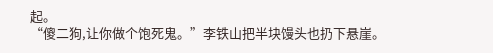起。
“傻二狗,让你做个饱死鬼。”李铁山把半块馒头也扔下悬崖。